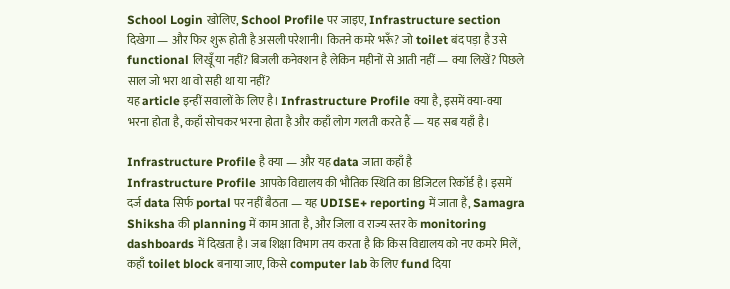School Login खोलिए, School Profile पर जाइए, Infrastructure section दिखेगा — और फिर शुरू होती है असली परेशानी। कितने कमरे भरूँ? जो toilet बंद पड़ा है उसे functional लिखूँ या नहीं? बिजली कनेक्शन है लेकिन महीनों से आती नहीं — क्या लिखें? पिछले साल जो भरा था वो सही था या नहीं?
यह article इन्हीं सवालों के लिए है। Infrastructure Profile क्या है, इसमें क्या-क्या भरना होता है, कहाँ सोचकर भरना होता है और कहाँ लोग गलती करते हैं — यह सब यहाँ है।

Infrastructure Profile है क्या — और यह data जाता कहाँ है
Infrastructure Profile आपके विद्यालय की भौतिक स्थिति का डिजिटल रिकॉर्ड है। इसमें दर्ज data सिर्फ portal पर नहीं बैठता — यह UDISE+ reporting में जाता है, Samagra Shiksha की planning में काम आता है, और जिला व राज्य स्तर के monitoring dashboards में दिखता है। जब शिक्षा विभाग तय करता है कि किस विद्यालय को नए कमरे मिलें, कहाँ toilet block बनाया जाए, किसे computer lab के लिए fund दिया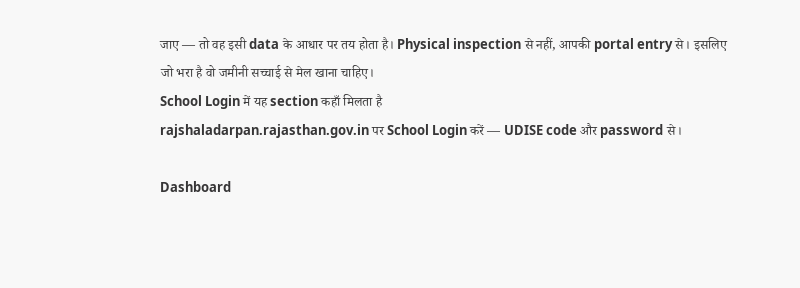जाए — तो वह इसी data के आधार पर तय होता है। Physical inspection से नहीं, आपकी portal entry से। इसलिए जो भरा है वो जमीनी सच्चाई से मेल खाना चाहिए।
School Login में यह section कहाँ मिलता है
rajshaladarpan.rajasthan.gov.in पर School Login करें — UDISE code और password से।

Dashboard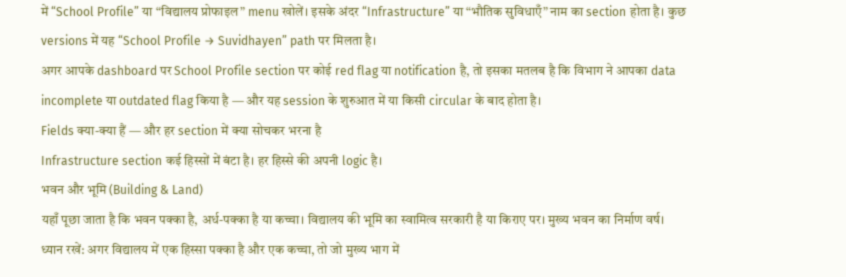में “School Profile” या “विद्यालय प्रोफाइल” menu खोलें। इसके अंदर “Infrastructure” या “भौतिक सुविधाएँ” नाम का section होता है। कुछ versions में यह “School Profile → Suvidhayen” path पर मिलता है।
अगर आपके dashboard पर School Profile section पर कोई red flag या notification है, तो इसका मतलब है कि विभाग ने आपका data incomplete या outdated flag किया है — और यह session के शुरुआत में या किसी circular के बाद होता है।
Fields क्या-क्या हैं — और हर section में क्या सोचकर भरना है
Infrastructure section कई हिस्सों में बंटा है। हर हिस्से की अपनी logic है।
भवन और भूमि (Building & Land)
यहाँ पूछा जाता है कि भवन पक्का है, अर्ध-पक्का है या कच्चा। विद्यालय की भूमि का स्वामित्व सरकारी है या किराए पर। मुख्य भवन का निर्माण वर्ष।
ध्यान रखें: अगर विद्यालय में एक हिस्सा पक्का है और एक कच्चा, तो जो मुख्य भाग में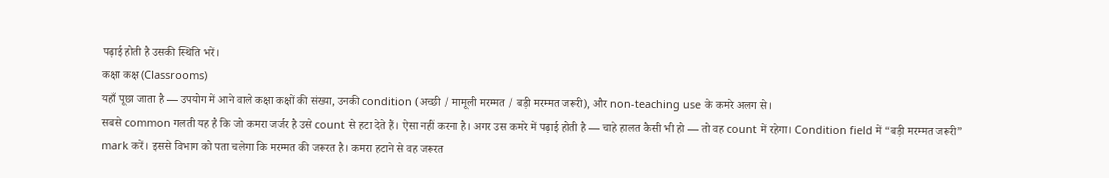पढ़ाई होती है उसकी स्थिति भरें।
कक्षा कक्ष (Classrooms)
यहाँ पूछा जाता है — उपयोग में आने वाले कक्षा कक्षों की संख्या, उनकी condition (अच्छी / मामूली मरम्मत / बड़ी मरम्मत जरूरी), और non-teaching use के कमरे अलग से।
सबसे common गलती यह है कि जो कमरा जर्जर है उसे count से हटा देते हैं। ऐसा नहीं करना है। अगर उस कमरे में पढ़ाई होती है — चाहे हालत कैसी भी हो — तो वह count में रहेगा। Condition field में “बड़ी मरम्मत जरूरी” mark करें। इससे विभाग को पता चलेगा कि मरम्मत की जरूरत है। कमरा हटाने से वह जरूरत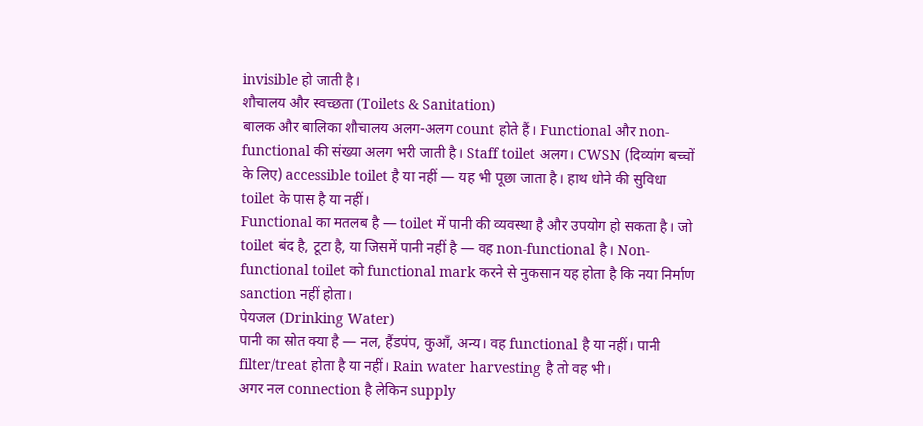invisible हो जाती है।
शौचालय और स्वच्छता (Toilets & Sanitation)
बालक और बालिका शौचालय अलग-अलग count होते हैं। Functional और non-functional की संख्या अलग भरी जाती है। Staff toilet अलग। CWSN (दिव्यांग बच्चों के लिए) accessible toilet है या नहीं — यह भी पूछा जाता है। हाथ धोने की सुविधा toilet के पास है या नहीं।
Functional का मतलब है — toilet में पानी की व्यवस्था है और उपयोग हो सकता है। जो toilet बंद है, टूटा है, या जिसमें पानी नहीं है — वह non-functional है। Non-functional toilet को functional mark करने से नुकसान यह होता है कि नया निर्माण sanction नहीं होता।
पेयजल (Drinking Water)
पानी का स्रोत क्या है — नल, हैंडपंप, कुआँ, अन्य। वह functional है या नहीं। पानी filter/treat होता है या नहीं। Rain water harvesting है तो वह भी।
अगर नल connection है लेकिन supply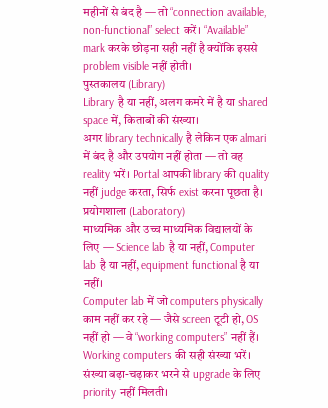महीनों से बंद है — तो “connection available, non-functional” select करें। “Available” mark करके छोड़ना सही नहीं है क्योंकि इससे problem visible नहीं होती।
पुस्तकालय (Library)
Library है या नहीं, अलग कमरे में है या shared space में, किताबों की संख्या।
अगर library technically है लेकिन एक almari में बंद है और उपयोग नहीं होता — तो वह reality भरें। Portal आपकी library की quality नहीं judge करता, सिर्फ exist करना पूछता है।
प्रयोगशाला (Laboratory)
माध्यमिक और उच्च माध्यमिक विद्यालयों के लिए — Science lab है या नहीं, Computer lab है या नहीं, equipment functional है या नहीं।
Computer lab में जो computers physically काम नहीं कर रहे — जैसे screen टूटी हो, OS नहीं हो — वे “working computers” नहीं हैं। Working computers की सही संख्या भरें। संख्या बढ़ा-चढ़ाकर भरने से upgrade के लिए priority नहीं मिलती।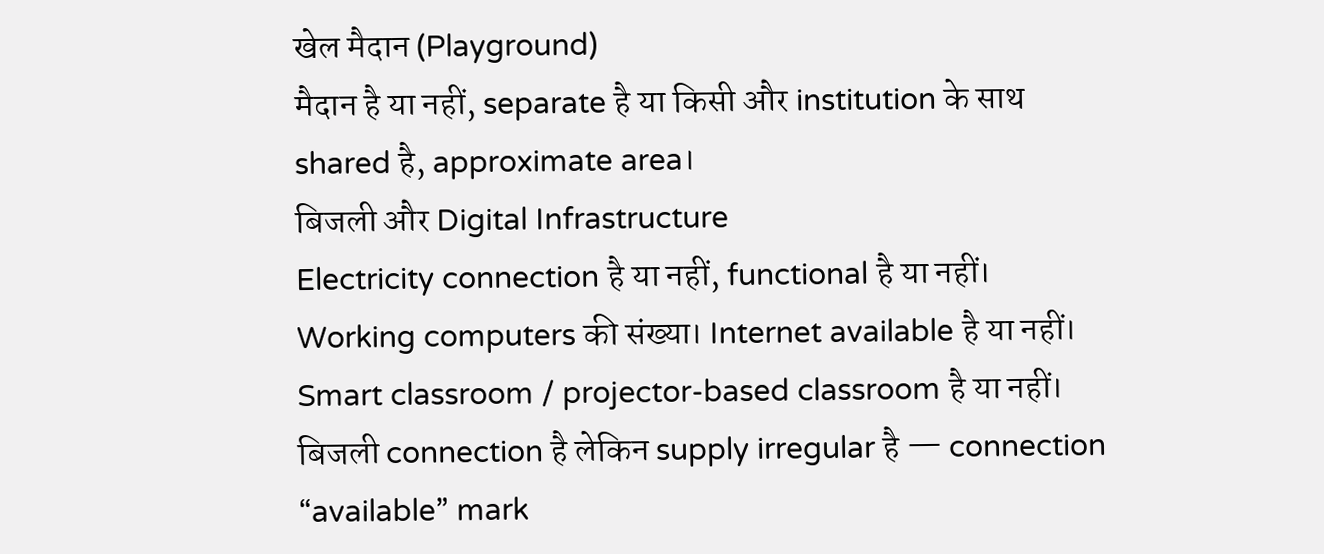खेल मैदान (Playground)
मैदान है या नहीं, separate है या किसी और institution के साथ shared है, approximate area।
बिजली और Digital Infrastructure
Electricity connection है या नहीं, functional है या नहीं। Working computers की संख्या। Internet available है या नहीं। Smart classroom / projector-based classroom है या नहीं।
बिजली connection है लेकिन supply irregular है — connection “available” mark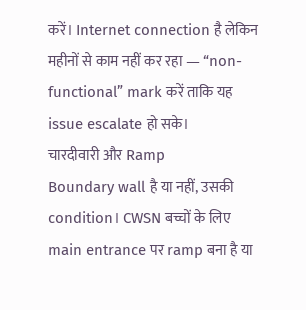करें। Internet connection है लेकिन महीनों से काम नहीं कर रहा — “non-functional” mark करें ताकि यह issue escalate हो सके।
चारदीवारी और Ramp
Boundary wall है या नहीं, उसकी condition। CWSN बच्चों के लिए main entrance पर ramp बना है या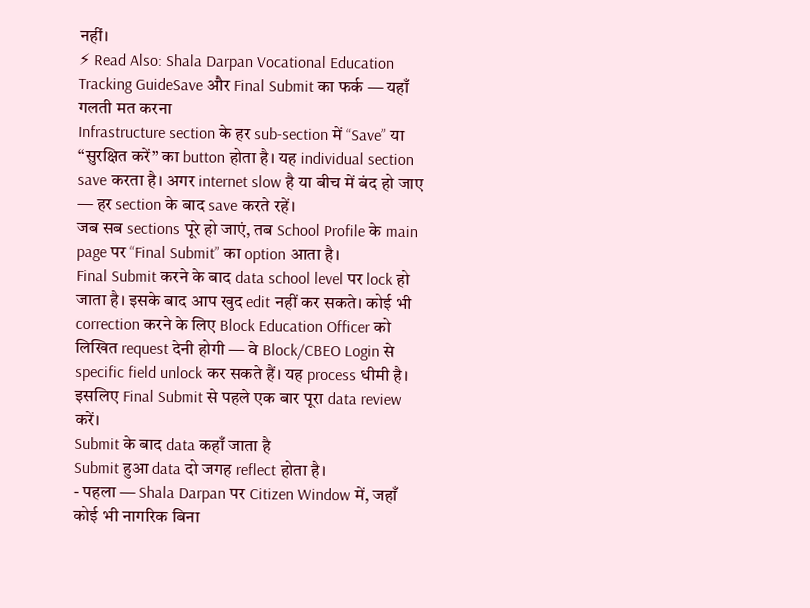नहीं।
⚡ Read Also: Shala Darpan Vocational Education Tracking GuideSave और Final Submit का फर्क — यहाँ गलती मत करना
Infrastructure section के हर sub-section में “Save” या “सुरक्षित करें” का button होता है। यह individual section save करता है। अगर internet slow है या बीच में बंद हो जाए — हर section के बाद save करते रहें।
जब सब sections पूरे हो जाएं, तब School Profile के main page पर “Final Submit” का option आता है।
Final Submit करने के बाद data school level पर lock हो जाता है। इसके बाद आप खुद edit नहीं कर सकते। कोई भी correction करने के लिए Block Education Officer को लिखित request देनी होगी — वे Block/CBEO Login से specific field unlock कर सकते हैं। यह process धीमी है। इसलिए Final Submit से पहले एक बार पूरा data review करें।
Submit के बाद data कहाँ जाता है
Submit हुआ data दो जगह reflect होता है।
- पहला — Shala Darpan पर Citizen Window में, जहाँ कोई भी नागरिक बिना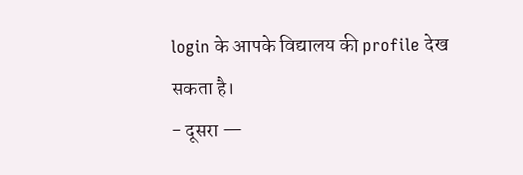login के आपके विद्यालय की profile देख सकता है।
- दूसरा —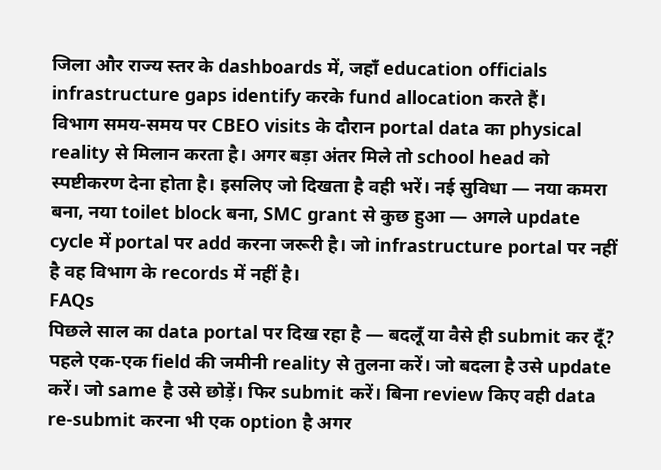जिला और राज्य स्तर के dashboards में, जहाँ education officials infrastructure gaps identify करके fund allocation करते हैं।
विभाग समय-समय पर CBEO visits के दौरान portal data का physical reality से मिलान करता है। अगर बड़ा अंतर मिले तो school head को स्पष्टीकरण देना होता है। इसलिए जो दिखता है वही भरें। नई सुविधा — नया कमरा बना, नया toilet block बना, SMC grant से कुछ हुआ — अगले update cycle में portal पर add करना जरूरी है। जो infrastructure portal पर नहीं है वह विभाग के records में नहीं है।
FAQs
पिछले साल का data portal पर दिख रहा है — बदलूँ या वैसे ही submit कर दूँ?
पहले एक-एक field की जमीनी reality से तुलना करें। जो बदला है उसे update करें। जो same है उसे छोड़ें। फिर submit करें। बिना review किए वही data re-submit करना भी एक option है अगर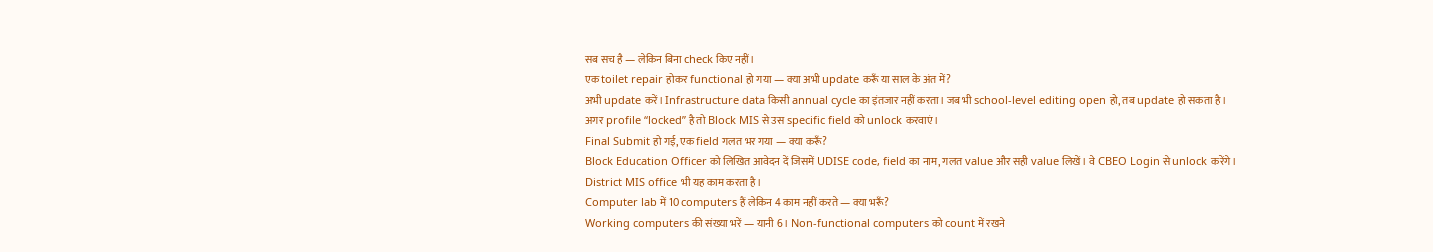सब सच है — लेकिन बिना check किए नहीं।
एक toilet repair होकर functional हो गया — क्या अभी update करूँ या साल के अंत में?
अभी update करें। Infrastructure data किसी annual cycle का इंतजार नहीं करता। जब भी school-level editing open हो, तब update हो सकता है। अगर profile “locked” है तो Block MIS से उस specific field को unlock करवाएं।
Final Submit हो गई, एक field गलत भर गया — क्या करूँ?
Block Education Officer को लिखित आवेदन दें जिसमें UDISE code, field का नाम, गलत value और सही value लिखें। वे CBEO Login से unlock करेंगे। District MIS office भी यह काम करता है।
Computer lab में 10 computers हैं लेकिन 4 काम नहीं करते — क्या भरूँ?
Working computers की संख्या भरें — यानी 6। Non-functional computers को count में रखने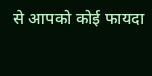से आपको कोई फायदा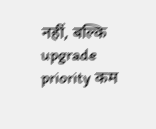नहीं, बल्कि upgrade priority कम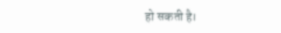हो सकती है।